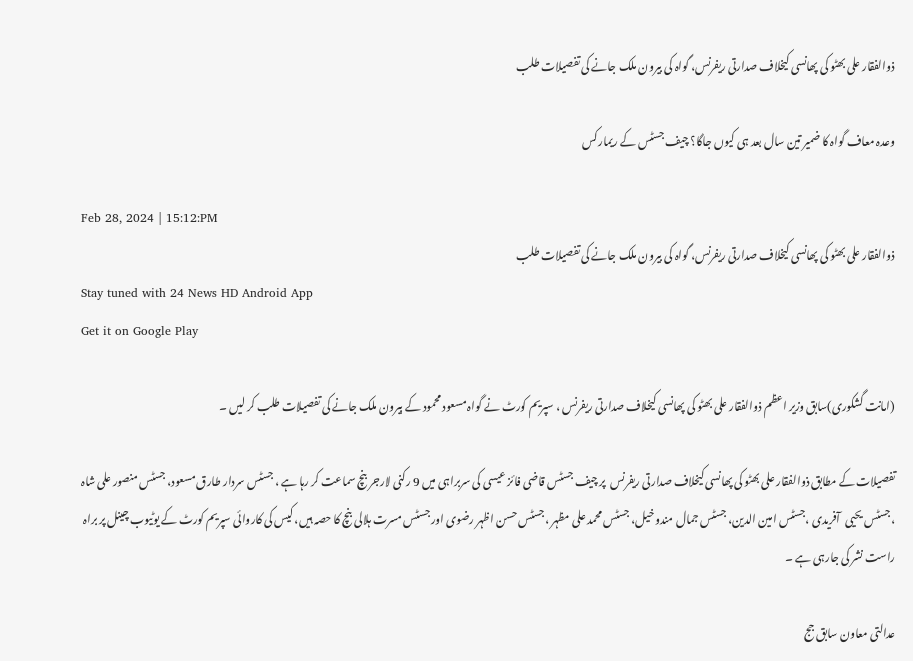ذوالفقار علی بھٹو کی پھانسی کیخلاف صدارتی ریفرنس، گواہ کی بیرون ملک جانے کی تفصیلات طلب

وعدہ معاف گواہ کا ضمیر تین سال بعد ہی کیوں جاگا؟ چیف جسٹس کے ریمارکس

Feb 28, 2024 | 15:12:PM
ذوالفقار علی بھٹو کی پھانسی کیخلاف صدارتی ریفرنس، گواہ کی بیرون ملک جانے کی تفصیلات طلب
Stay tuned with 24 News HD Android App
Get it on Google Play

(امانت گشکوری)سابق وزیر اعظم ذوالفقار علی بھٹو کی پھانسی کیخلاف صدارتی ریفرنس ، سپریم کورٹ نے گواہ مسعود محمود کے بیرون ملک جانے کی تفصیلات طلب کر لیں ۔

تفصیلات کے مطابق ذوالفقار علی بھٹو کی پھانسی کیخلاف صدارتی ریفرنس  پر چیف جسٹس قاضی فائز عیسی کی سربراہی میں 9 رکنی لارجر بنچ سماعت کر رہا ہے ، جسٹس سردار طارق مسعود، جسٹس منصور علی شاہ ،جسٹس یحیی  آفریدی ،جسٹس امین الدین، جسٹس جمال مندوخیل، جسٹس محمد علی مظہر ،جسٹس حسن اظہر رضوی اور جسٹس مسرت ہلالی بنچ کا حصہ ہیں، کیس کی کاروائی سپریم کورٹ کے یوٹیوب چینل پر براہ راست نشر کی جارہی ہے ۔

عدالتی معاون سابق جج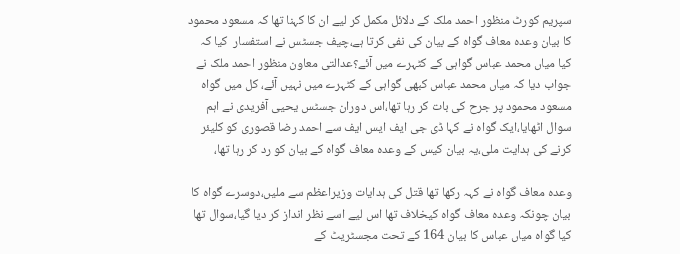سپریم کورٹ منظور احمد ملک کے دلائل مکمل کر لیے ان کا کہنا تھا کہ مسعود محمود کا بیان وعدہ معاف گواہ کے بیان کی نفی کرتا ہے،چیف جسٹس نے استفسار  کیا کہ کیا میاں محمد عباس گواہی کے کٹہرے میں آئے؟عدالتی معاون منظور احمد ملک نے جواب دیا کہ میاں محمد عباس کبھی گواہی کے کٹہرے میں نہیں آئے، کل میں گواہ مسعود محمود پر جرح کی بات کر رہا تھا،اس دوران جسٹس یحیی آفریدی نے اہم سوال اٹھایا،ایک گواہ نے کہا ڈی جی ایف ایس ایف سے احمد رضا قصوری کو کلیئر کرنے کی ہدایت ملی،یہ بیان کیس کے وعدہ معاف گواہ کے بیان کو رد کر رہا تھا،

وعدہ معاف گواہ نے کہہ رکھا تھا قتل کی ہدایات وزیراعظم سے ملیں،دوسرے گواہ کا بیان چونکہ وعدہ معاف گواہ کیخلاف تھا اس لیے اسے نظر انداز کر دیا گیا،سوال تھا کیا گواہ میاں عباس کا بیان 164 کے تحت مجسٹریٹ کے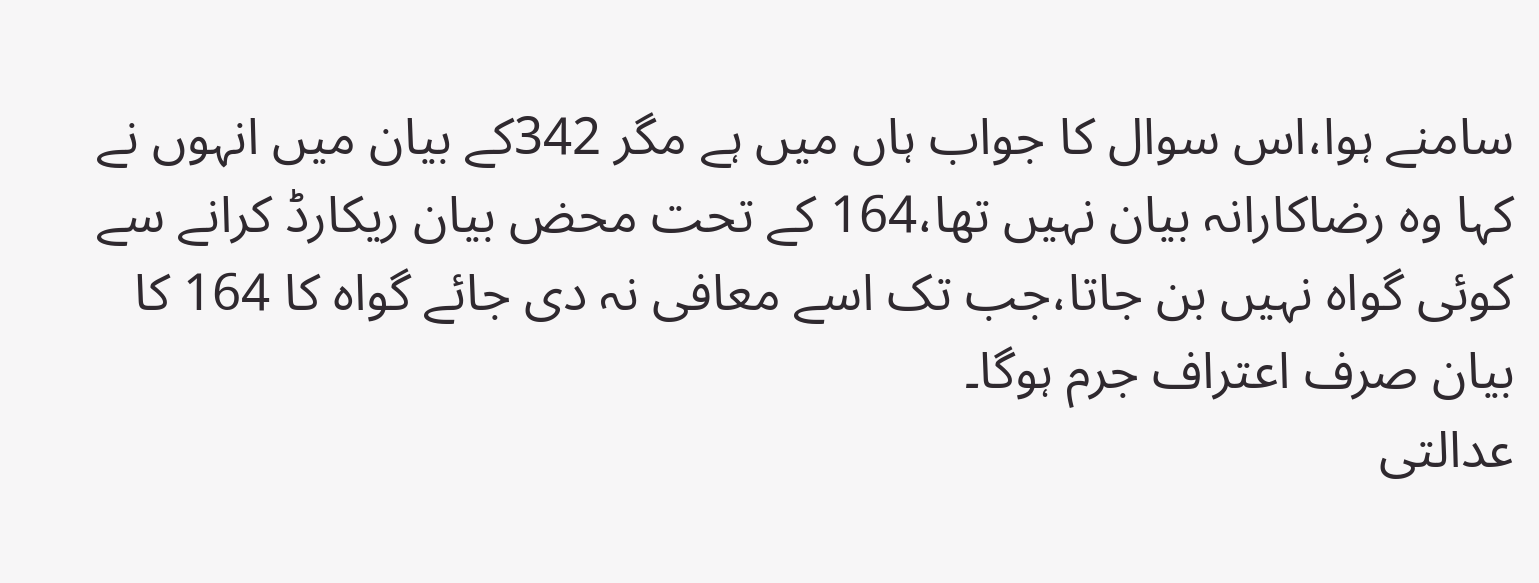سامنے ہوا،اس سوال کا جواب ہاں میں ہے مگر 342کے بیان میں انہوں نے کہا وہ رضاکارانہ بیان نہیں تھا،164 کے تحت محض بیان ریکارڈ کرانے سے کوئی گواہ نہیں بن جاتا،جب تک اسے معافی نہ دی جائے گواہ کا 164 کا بیان صرف اعتراف جرم ہوگا۔
عدالتی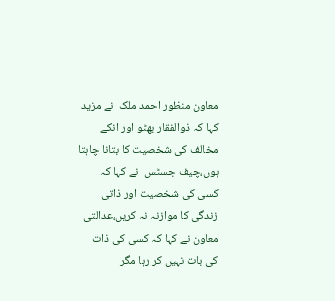معاون منظور احمد ملک  نے مزید کہا کہ ذوالفقار بھٹو اور انکے مخالف کی شخصیت کا بتانا چاہتا ہوں،چیف جسٹس  نے کہا کہ کسی کی شخصیت اور ذاتی زندگی کا موازنہ نہ کریں،عدالتی معاون نے کہا کہ کسی کی ذات کی بات نہیں کر رہا مگر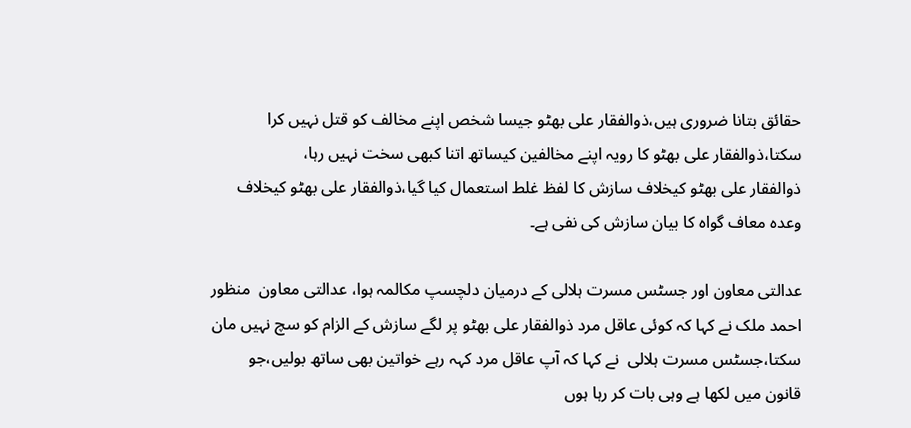حقائق بتانا ضروری ہیں،ذوالفقار علی بھٹو جیسا شخص اپنے مخالف کو قتل نہیں کرا سکتا،ذوالفقار علی بھٹو کا رویہ اپنے مخالفین کیساتھ اتنا کبھی سخت نہیں رہا،
ذوالفقار علی بھٹو کیخلاف سازش کا لفظ غلط استعمال کیا گیا،ذوالفقار علی بھٹو کیخلاف وعدہ معاف گواہ کا بیان سازش کی نفی ہے۔

عدالتی معاون اور جسٹس مسرت ہلالی کے درمیان دلچسپ مکالمہ ہوا، عدالتی معاون  منظور احمد ملک نے کہا کہ کوئی عاقل مرد ذوالفقار علی بھٹو پر لگے سازش کے الزام کو سچ نہیں مان سکتا،جسٹس مسرت ہلالی  نے کہا کہ آپ عاقل مرد کہہ رہے خواتین بھی ساتھ بولیں،جو قانون میں لکھا ہے وہی بات کر رہا ہوں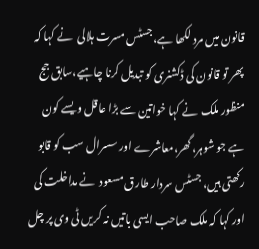قانون میں مرد لکھا ہے،جسٹس مسرت ہلالی  نے کہا کہ پھر تو قانون کی ڈکشنری کو تبدیل کرنا چاہیے،سابق جج منظور ملک  نے کہا خواتین سے بڑا عاقل ویسے کون ہے جو شوہر،گھر،معاشرے اور سسرال سب کو قابو رکھتی ہیں، جسٹس سردار طارق مسعود  نے مداخلت کی اور کہا کہ ملک صاحب ایسی باتیں نہ کریں ٹی وی پر چل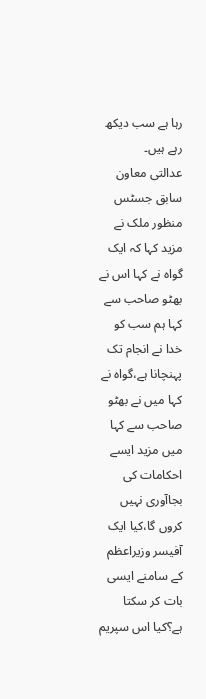رہا ہے سب دیکھ رہے ہیں۔
عدالتی معاون سابق جسٹس منظور ملک نے مزید کہا کہ ایک گواہ نے کہا اس نے بھٹو صاحب سے کہا ہم سب کو خدا نے انجام تک پہنچانا ہے،گواہ نے کہا میں نے بھٹو صاحب سے کہا میں مزید ایسے احکامات کی بجاآوری نہیں کروں گا،کیا ایک آفیسر وزیراعظم کے سامنے ایسی بات کر سکتا ہے؟کیا اس سپریم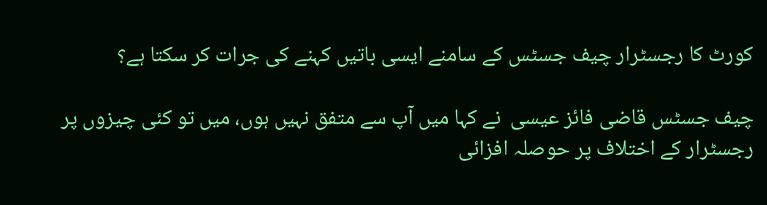کورٹ کا رجسٹرار چیف جسٹس کے سامنے ایسی باتیں کہنے کی جرات کر سکتا ہے؟

چیف جسٹس قاضی فائز عیسی  نے کہا میں آپ سے متفق نہیں ہوں، میں تو کئی چیزوں پر رجسٹرار کے اختلاف پر حوصلہ افزائی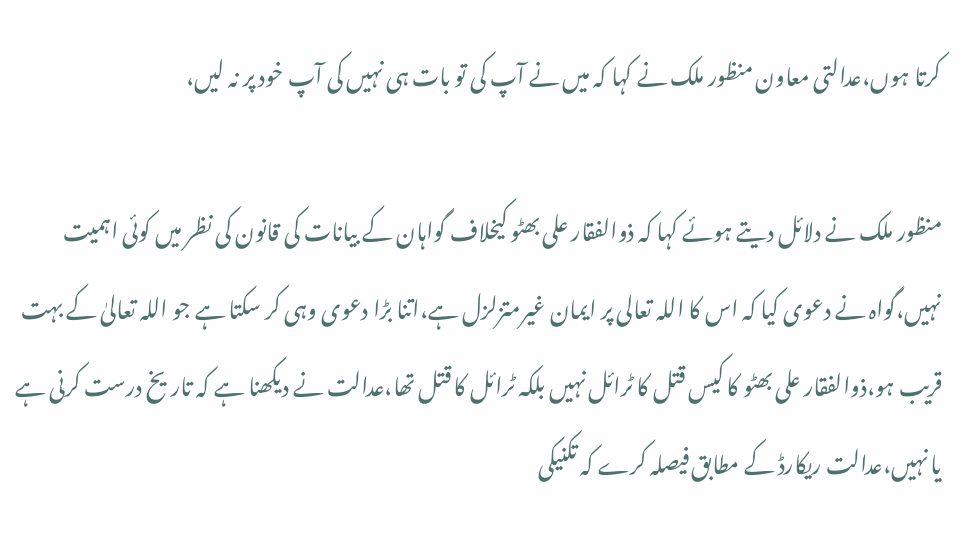کرتا ہوں،عدالتی معاون منظور ملک نے کہا کہ میں نے آپ کی تو بات ہی نہیں کی آپ خود پر نہ لیں،

منظور ملک نے دلائل دیتے ہوئے کہا کہ ذوالفقار علی بھٹو کیخلاف گواہان کے بیانات کی قانون کی نظر میں کوئی اہمیت نہیں،گواہ نے دعوی کیا کہ اس کا اللہ تعالی پر ایمان غیرمتزلزل ہے،اتنا بڑا دعوی وہی کر سکتا ہے جو اللہ تعالیٰ کے بہت قریب ہو،ذوالفقار علی بھٹو کا کیس قتل کا ٹرائل نہیں بلکہ ٹرائل کا قتل تھا،عدالت نے دیکھنا ہے کہ تاریخ درست کرنی ہے یا نہیں،عدالت ریکارڈ کے مطابق فیصلہ کرے کہ تکنیکی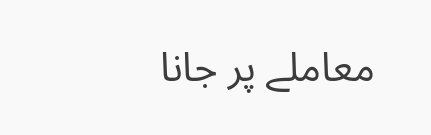معاملے پر جانا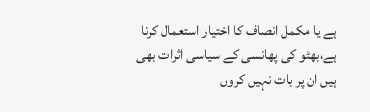ہے یا مکمل انصاف کا اختیار استعمال کرنا ہے،بھٹو کی پھانسی کے سیاسی اثرات بھی ہیں ان پر بات نہیں کروں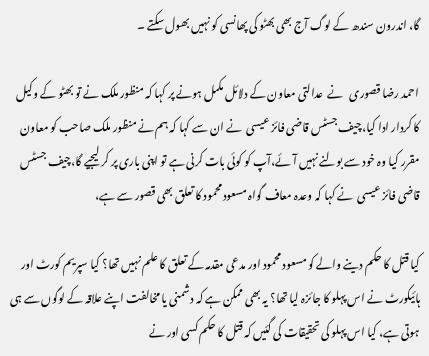گا، اندرون سندھ کے لوگ آج بھی بھٹو کی پھانسی کو نہیں بھول سکتے ۔

احمد رضا قصوری   نے  عدالتی معاون کے دلائل مکمل ہونے پر کہا کہ منظور ملک نے تو بھٹو کے وکیل کا کردار ادا کیا،چیف جسٹس قاضی فائز عیسی  نے ان سے کہا کہ ہم نے منظور ملک صاحب کو معاون مقرر کیا وہ خود سے بولنے نہیں آئے،آپ کو کوئی بات کرنی ہے تو اپنی باری پر کر لیجیے گا،چیف جسٹس قاضی فائز عیسی  نے کہا کہ وعدہ معاف گواہ مسعود محمود کا تعلق بھی قصور سے ہے،

کیا قتل کا حکم دینے والے کو مسعود محمود اور مدعی مقدمہ کے تعلق کا علم نہیں تھا؟ کیا سپریم کورٹ اور ہائیکورٹ نے اس پہلو کا جائزہ لیا تھا؟ یہ بھی ممکن ہے کہ دشمنی یا مخالفت اپنے علاقہ کے لوگوں سے ہی ہوتی ہے، کیا اس پہلو کی تحقیقات کی گئیں کہ قتل کا حکم کسی اور نے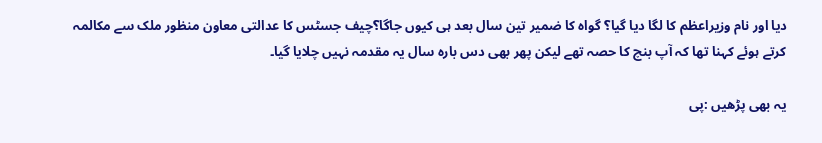دیا اور نام وزیراعظم کا لگا دیا گیا؟ گواہ کا ضمیر تین سال بعد ہی کیوں جاگا؟چیف جسٹس کا عدالتی معاون منظور ملک سے مکالمہ کرتے ہوئے کہنا تھا کہ آپ بنچ کا حصہ تھے لیکن پھر بھی دس بارہ سال یہ مقدمہ نہیں چلایا گیا۔

یہ بھی پڑھیں :پی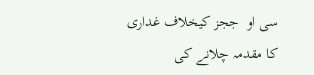سی او  ججز کیخلاف غداری کا مقدمہ چلانے کی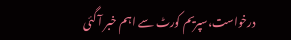درخواست،سپریم کورٹ سے اہم خبر آ گئی